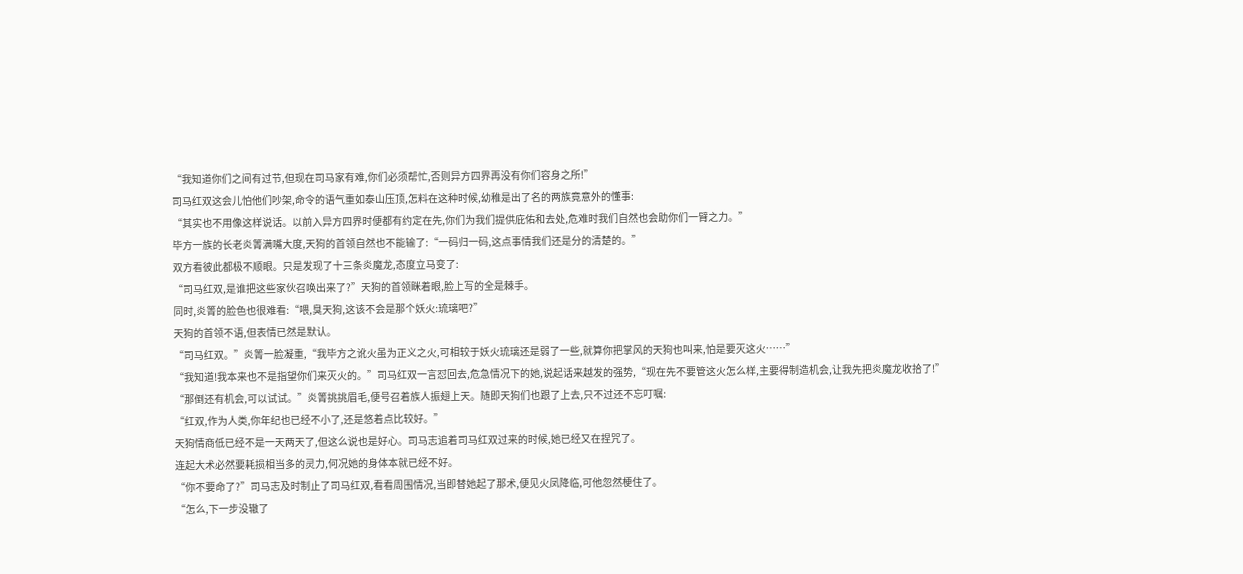“我知道你们之间有过节,但现在司马家有难,你们必须帮忙,否则异方四界再没有你们容身之所!”
司马红双这会儿怕他们吵架,命令的语气重如泰山压顶,怎料在这种时候,幼稚是出了名的两族竟意外的懂事:
“其实也不用像这样说话。以前入异方四界时便都有约定在先,你们为我们提供庇佑和去处,危难时我们自然也会助你们一臂之力。”
毕方一族的长老炎箐满嘴大度,天狗的首领自然也不能输了:“一码归一码,这点事情我们还是分的清楚的。”
双方看彼此都极不顺眼。只是发现了十三条炎魔龙,态度立马变了:
“司马红双,是谁把这些家伙召唤出来了?”天狗的首领眯着眼,脸上写的全是棘手。
同时,炎箐的脸色也很难看:“喂,臭天狗,这该不会是那个妖火:琉璃吧?”
天狗的首领不语,但表情已然是默认。
“司马红双。”炎箐一脸凝重,“我毕方之讹火虽为正义之火,可相较于妖火琉璃还是弱了一些,就算你把掌风的天狗也叫来,怕是要灭这火……”
“我知道!我本来也不是指望你们来灭火的。”司马红双一言怼回去,危急情况下的她,说起话来越发的强势,“现在先不要管这火怎么样,主要得制造机会,让我先把炎魔龙收拾了!”
“那倒还有机会,可以试试。”炎箐挑挑眉毛,便号召着族人振翅上天。随即天狗们也跟了上去,只不过还不忘叮嘱:
“红双,作为人类,你年纪也已经不小了,还是悠着点比较好。”
天狗情商低已经不是一天两天了,但这么说也是好心。司马志追着司马红双过来的时候,她已经又在捏咒了。
连起大术必然要耗损相当多的灵力,何况她的身体本就已经不好。
“你不要命了?”司马志及时制止了司马红双,看看周围情况,当即替她起了那术,便见火凤降临,可他忽然梗住了。
“怎么,下一步没辙了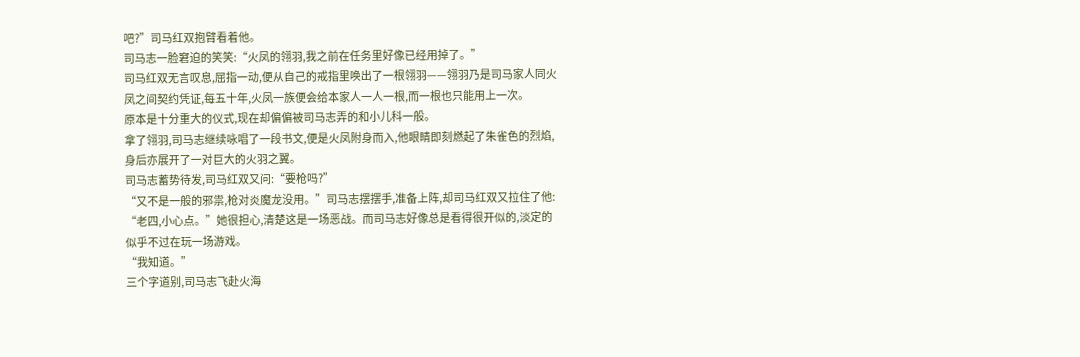吧?”司马红双抱臂看着他。
司马志一脸窘迫的笑笑:“火凤的翎羽,我之前在任务里好像已经用掉了。”
司马红双无言叹息,屈指一动,便从自己的戒指里唤出了一根翎羽——翎羽乃是司马家人同火凤之间契约凭证,每五十年,火凤一族便会给本家人一人一根,而一根也只能用上一次。
原本是十分重大的仪式,现在却偏偏被司马志弄的和小儿科一般。
拿了翎羽,司马志继续咏唱了一段书文,便是火凤附身而入,他眼睛即刻燃起了朱雀色的烈焰,身后亦展开了一对巨大的火羽之翼。
司马志蓄势待发,司马红双又问:“要枪吗?”
“又不是一般的邪祟,枪对炎魔龙没用。”司马志摆摆手,准备上阵,却司马红双又拉住了他:
“老四,小心点。”她很担心,清楚这是一场恶战。而司马志好像总是看得很开似的,淡定的似乎不过在玩一场游戏。
“我知道。”
三个字道别,司马志飞赴火海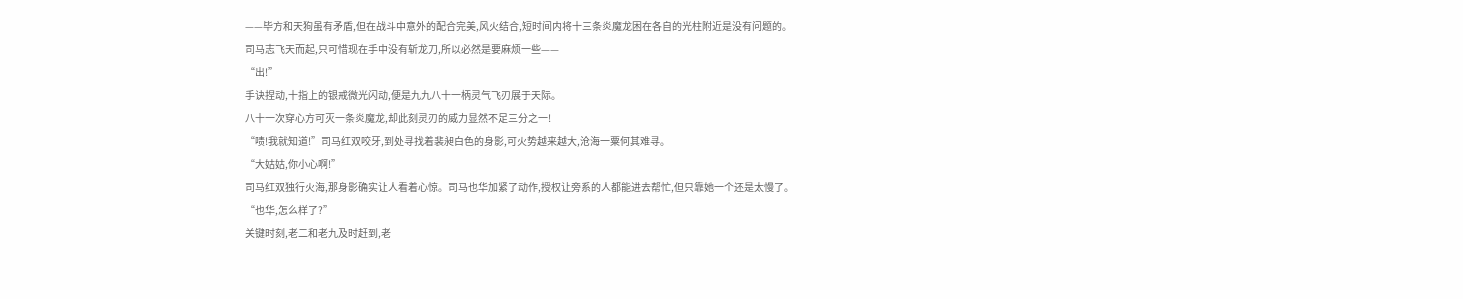——毕方和天狗虽有矛盾,但在战斗中意外的配合完美,风火结合,短时间内将十三条炎魔龙困在各自的光柱附近是没有问题的。
司马志飞天而起,只可惜现在手中没有斩龙刀,所以必然是要麻烦一些——
“出!”
手诀捏动,十指上的银戒微光闪动,便是九九八十一柄灵气飞刃展于天际。
八十一次穿心方可灭一条炎魔龙,却此刻灵刃的威力显然不足三分之一!
“啧!我就知道!”司马红双咬牙,到处寻找着裴昶白色的身影,可火势越来越大,沧海一粟何其难寻。
“大姑姑,你小心啊!”
司马红双独行火海,那身影确实让人看着心惊。司马也华加紧了动作,授权让旁系的人都能进去帮忙,但只靠她一个还是太慢了。
“也华,怎么样了?”
关键时刻,老二和老九及时赶到,老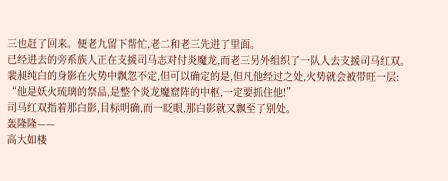三也赶了回来。便老九留下帮忙,老二和老三先进了里面。
已经进去的旁系族人正在支援司马志对付炎魔龙,而老三另外组织了一队人去支援司马红双。
裴昶纯白的身影在火势中飘忽不定,但可以确定的是,但凡他经过之处,火势就会被带旺一层:
“他是妖火琉璃的祭品,是整个炎龙魔窟阵的中枢,一定要抓住他!”
司马红双指着那白影,目标明确,而一眨眼,那白影就又飘至了别处。
轰隆隆——
高大如楼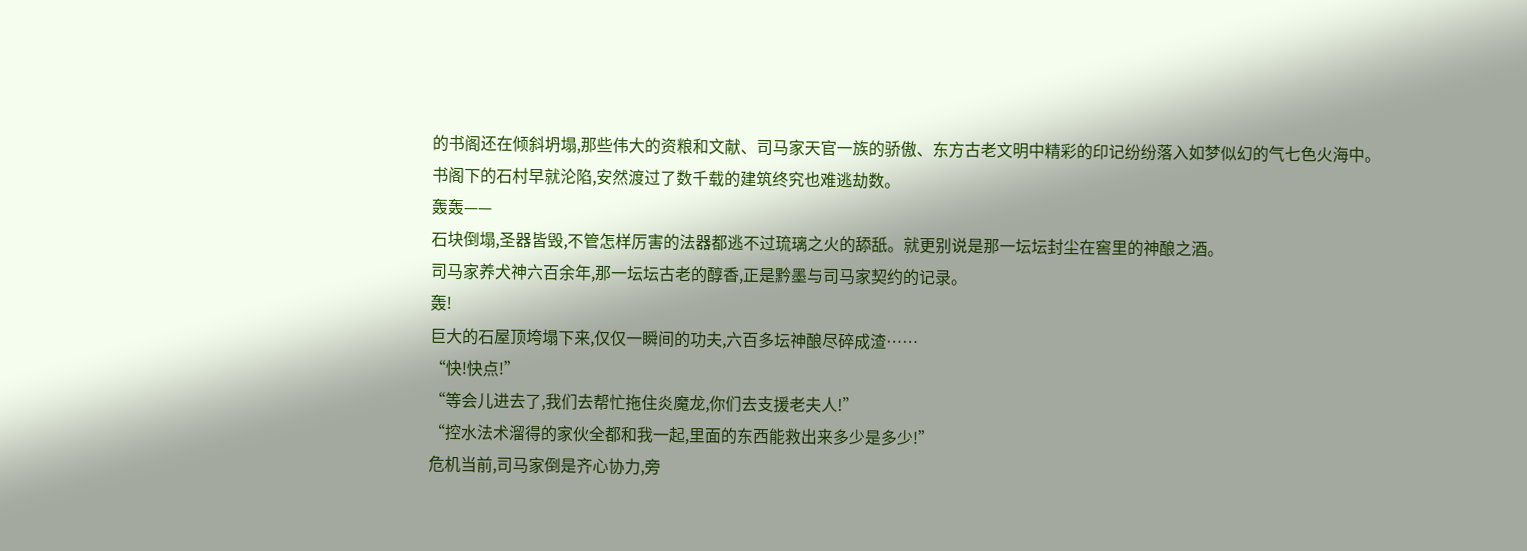的书阁还在倾斜坍塌,那些伟大的资粮和文献、司马家天官一族的骄傲、东方古老文明中精彩的印记纷纷落入如梦似幻的气七色火海中。
书阁下的石村早就沦陷,安然渡过了数千载的建筑终究也难逃劫数。
轰轰——
石块倒塌,圣器皆毁,不管怎样厉害的法器都逃不过琉璃之火的舔舐。就更别说是那一坛坛封尘在窖里的神酿之酒。
司马家养犬神六百余年,那一坛坛古老的醇香,正是黔墨与司马家契约的记录。
轰!
巨大的石屋顶垮塌下来,仅仅一瞬间的功夫,六百多坛神酿尽碎成渣……
“快!快点!”
“等会儿进去了,我们去帮忙拖住炎魔龙,你们去支援老夫人!”
“控水法术溜得的家伙全都和我一起,里面的东西能救出来多少是多少!”
危机当前,司马家倒是齐心协力,旁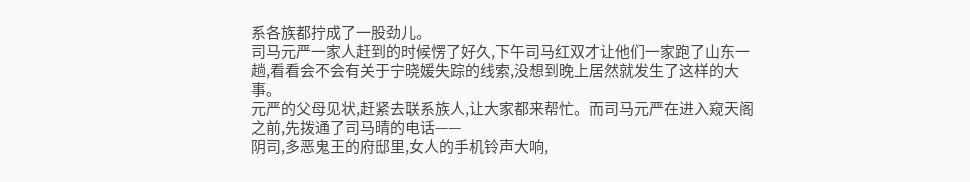系各族都拧成了一股劲儿。
司马元严一家人赶到的时候愣了好久,下午司马红双才让他们一家跑了山东一趟,看看会不会有关于宁晓媛失踪的线索,没想到晚上居然就发生了这样的大事。
元严的父母见状,赶紧去联系族人,让大家都来帮忙。而司马元严在进入窥天阁之前,先拨通了司马晴的电话——
阴司,多恶鬼王的府邸里,女人的手机铃声大响,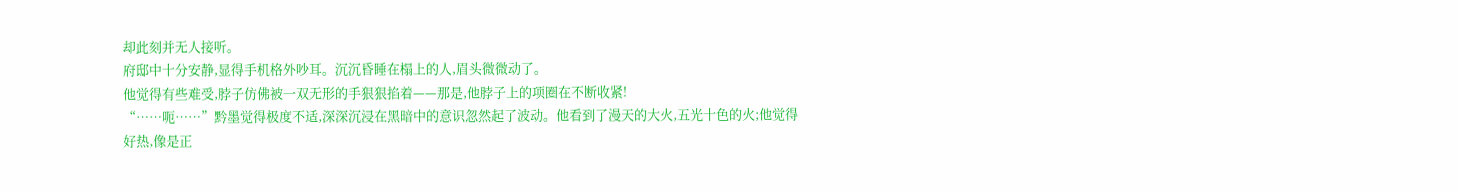却此刻并无人接听。
府邸中十分安静,显得手机格外吵耳。沉沉昏睡在榻上的人,眉头微微动了。
他觉得有些难受,脖子仿佛被一双无形的手狠狠掐着——那是,他脖子上的项圈在不断收紧!
“……呃……”黔墨觉得极度不适,深深沉浸在黑暗中的意识忽然起了波动。他看到了漫天的大火,五光十色的火;他觉得好热,像是正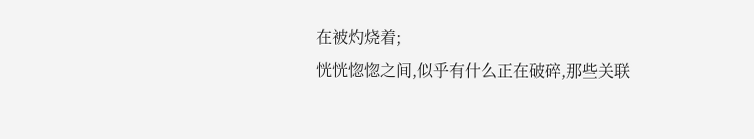在被灼烧着;
恍恍惚惚之间,似乎有什么正在破碎,那些关联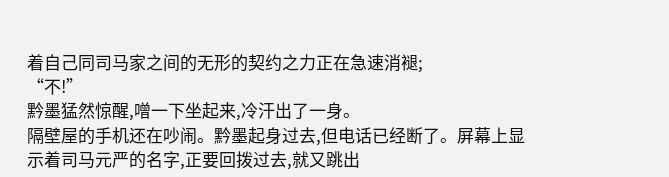着自己同司马家之间的无形的契约之力正在急速消褪;
“不!”
黔墨猛然惊醒,噌一下坐起来,冷汗出了一身。
隔壁屋的手机还在吵闹。黔墨起身过去,但电话已经断了。屏幕上显示着司马元严的名字,正要回拨过去,就又跳出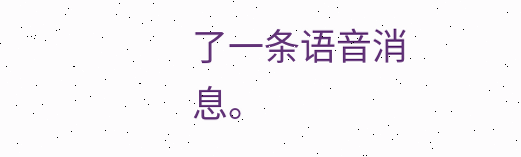了一条语音消息。